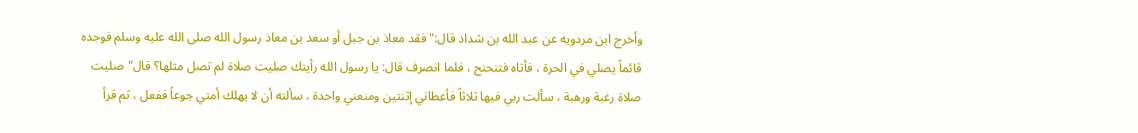وأخرج ابن مردويه عن عبد الله بن شداد قال:"فقد معاذ بن جبل أو سعد بن معاذ رسول الله صلى الله عليه وسلم فوجده قائماً يصلي في الحرة ، فأتاه فتنحنح ، فلما انصرف قال: يا رسول الله رأيتك صليت صلاة لم تصل مثلها؟ قال"صليت صلاة رغبة ورهبة ، سألت ربي فيها ثلاثاً فأعطاني إثنتين ومنعني واحدة ، سألته أن لا يهلك أمتي جوعاً ففعل ، ثم قرأ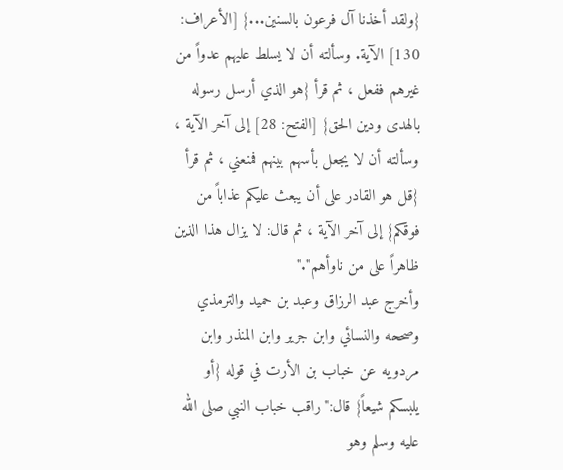{ولقد أخذنا آل فرعون بالسنين...} [الأعراف: 130] الآية. وسألته أن لا يسلط عليهم عدواً من غيرهم ففعل ، ثم قرأ {هو الذي أرسل رسوله بالهدى ودين الحق} [الفتح: 28] إلى آخر الآية ، وسألته أن لا يجعل بأسهم بينهم فمنعني ، ثم قرأ {قل هو القادر على أن يبعث عليكم عذاباً من فوقكم} إلى آخر الآية ، ثم قال: لا يزال هذا الذين ظاهراً على من ناوأهم"."
وأخرج عبد الرزاق وعبد بن حميد والترمذي وصححه والنسائي وابن جرير وابن المنذر وابن مردويه عن خباب بن الأرت في قوله {أو يلبسكم شيعاً} قال:"راقب خباب النبي صلى الله عليه وسلم وهو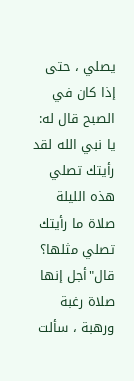يصلي ، حتى إذا كان في الصبح قال له: يا نبي الله لقد رأيتك تصلي هذه الليلة صلاة ما رأيتك تصلي مثلها؟ قال"أجل إنها صلاة رغبة ورهبة ، سألت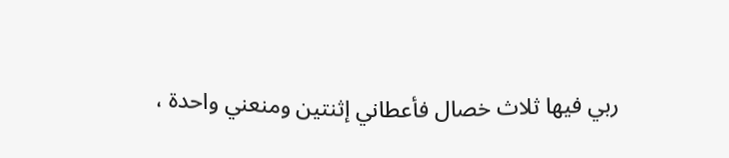ربي فيها ثلاث خصال فأعطاني إثنتين ومنعني واحدة ،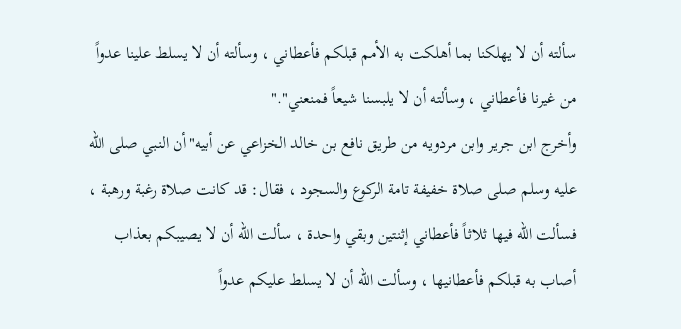سألته أن لا يهلكنا بما أهلكت به الأمم قبلكم فأعطاني ، وسألته أن لا يسلط علينا عدواً من غيرنا فأعطاني ، وسألته أن لا يلبسنا شيعاً فمنعني"."
وأخرج ابن جرير وابن مردويه من طريق نافع بن خالد الخزاعي عن أبيه"أن النبي صلى الله عليه وسلم صلى صلاة خفيفة تامة الركوع والسجود ، فقال: قد كانت صلاة رغبة ورهبة ، فسألت الله فيها ثلاثاً فأعطاني إثنتين وبقي واحدة ، سألت الله أن لا يصيبكم بعذاب أصاب به قبلكم فأعطانيها ، وسألت الله أن لا يسلط عليكم عدواً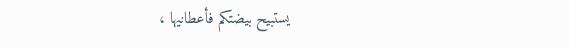يستبيح بيضتكم فأعطانيها ،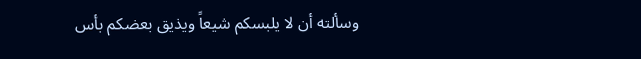وسألته أن لا يلبسكم شيعاً ويذيق بعضكم بأس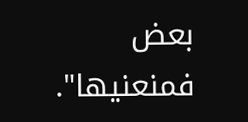بعض فمنعنيها".